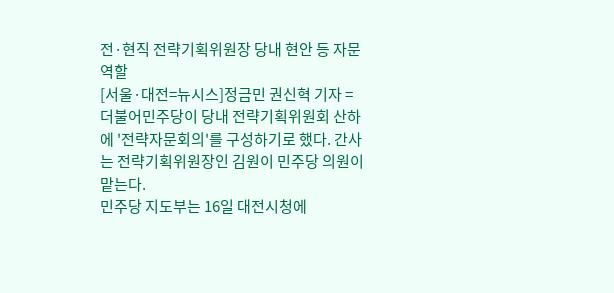전·현직 전략기획위원장 당내 현안 등 자문 역할
[서울·대전=뉴시스]정금민 권신혁 기자 = 더불어민주당이 당내 전략기획위원회 산하에 '전략자문회의'를 구성하기로 했다. 간사는 전략기획위원장인 김원이 민주당 의원이 맡는다.
민주당 지도부는 16일 대전시청에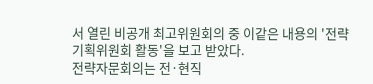서 열린 비공개 최고위원회의 중 이같은 내용의 '전략기획위원회 활동'을 보고 받았다.
전략자문회의는 전·현직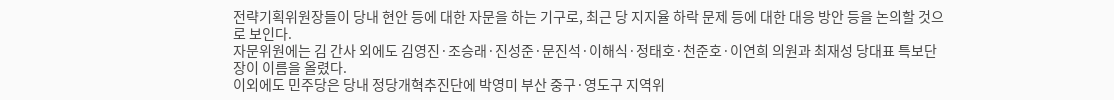전략기획위원장들이 당내 현안 등에 대한 자문을 하는 기구로, 최근 당 지지율 하락 문제 등에 대한 대응 방안 등을 논의할 것으로 보인다.
자문위원에는 김 간사 외에도 김영진·조승래·진성준·문진석·이해식·정태호·천준호·이연희 의원과 최재성 당대표 특보단장이 이름을 올렸다.
이외에도 민주당은 당내 정당개혁추진단에 박영미 부산 중구·영도구 지역위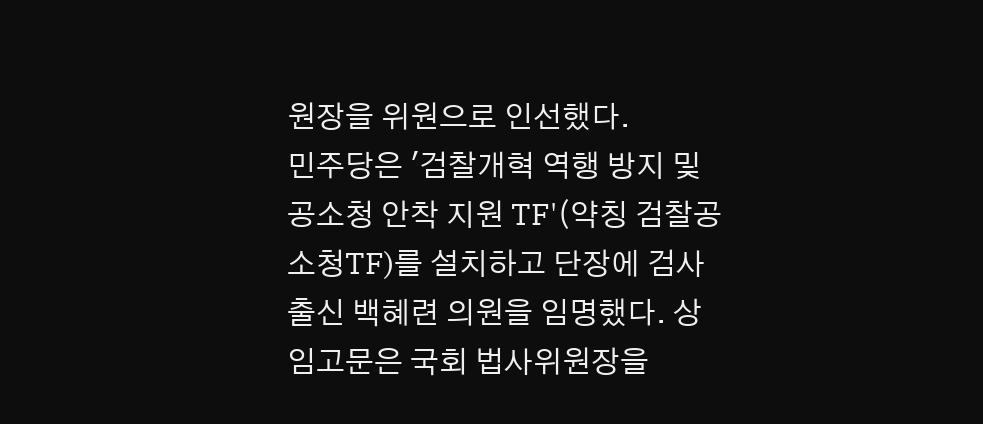원장을 위원으로 인선했다.
민주당은 '검찰개혁 역행 방지 및 공소청 안착 지원 TF'(약칭 검찰공소청TF)를 설치하고 단장에 검사 출신 백혜련 의원을 임명했다. 상임고문은 국회 법사위원장을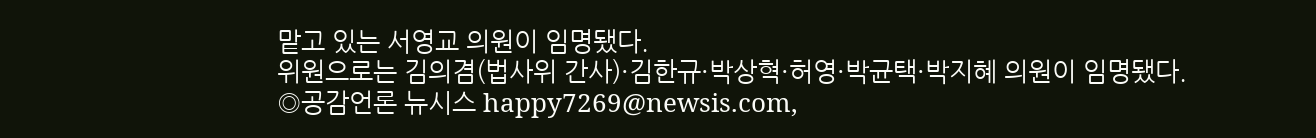맡고 있는 서영교 의원이 임명됐다.
위원으로는 김의겸(법사위 간사)·김한규·박상혁·허영·박균택·박지혜 의원이 임명됐다.
◎공감언론 뉴시스 happy7269@newsis.com,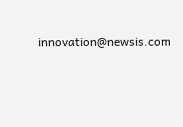innovation@newsis.com